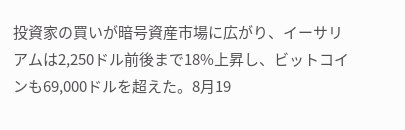投資家の買いが暗号資産市場に広がり、イーサリアムは2,250ドル前後まで18%上昇し、ビットコインも69,000ドルを超えた。8月19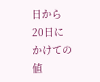日から20日にかけての値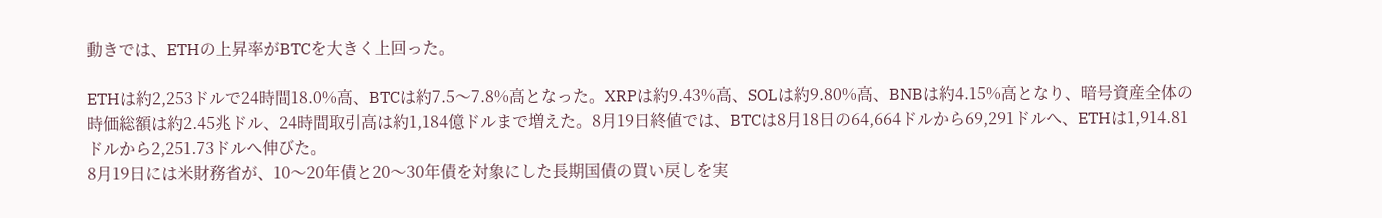動きでは、ETHの上昇率がBTCを大きく上回った。

ETHは約2,253ドルで24時間18.0%高、BTCは約7.5〜7.8%高となった。XRPは約9.43%高、SOLは約9.80%高、BNBは約4.15%高となり、暗号資産全体の時価総額は約2.45兆ドル、24時間取引高は約1,184億ドルまで増えた。8月19日終値では、BTCは8月18日の64,664ドルから69,291ドルへ、ETHは1,914.81ドルから2,251.73ドルへ伸びた。
8月19日には米財務省が、10〜20年債と20〜30年債を対象にした長期国債の買い戻しを実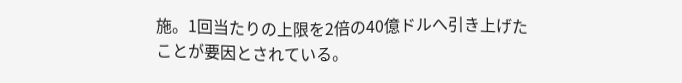施。1回当たりの上限を2倍の40億ドルへ引き上げたことが要因とされている。